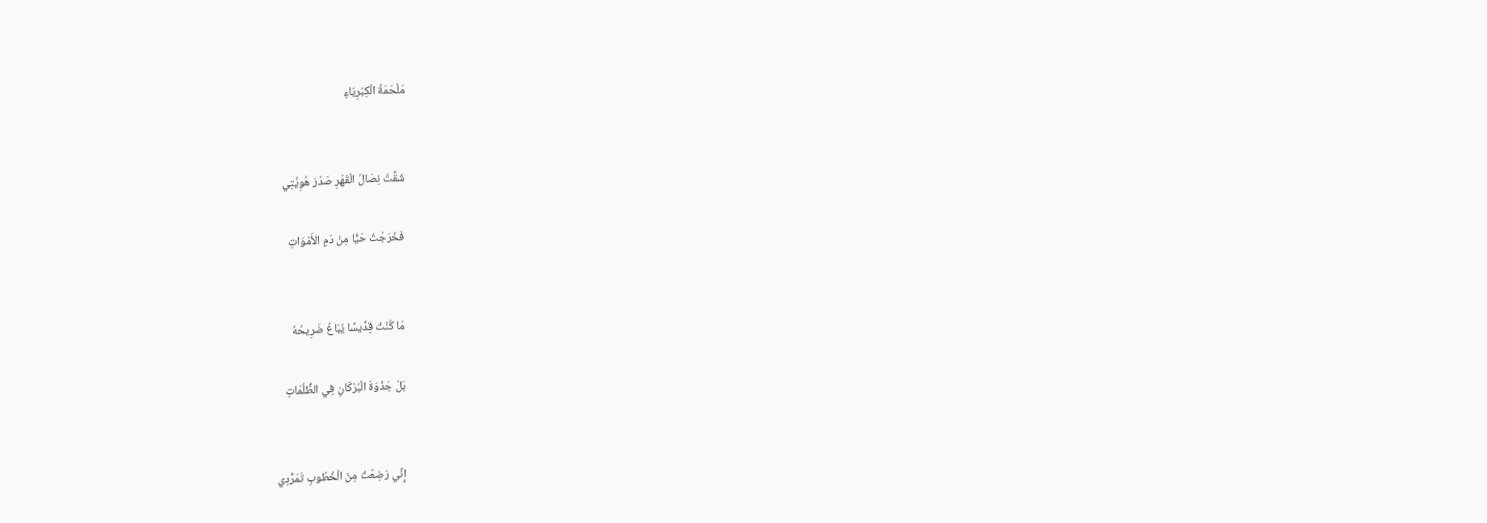مَلْحَمَةُ الْكِبْرِيَاءِ


شَقَّتْ نِصَالُ الْقَهْرِ صَدْرَ هُوِيَّتِي

فَخَرَجْتُ حَيًّا مِنْ دَمِ الأَمْوَاتِ


مَا كُنْتُ قِدِّيسًا يُبَاعُ ضَرِيحُهُ

بَلْ جَذْوَةَ الْبُرْكَانِ فِي الظُّلُمَاتِ


إِنِّي رَضِعْتُ مِنَ الْخُطُوبِ تَمَرُّدِي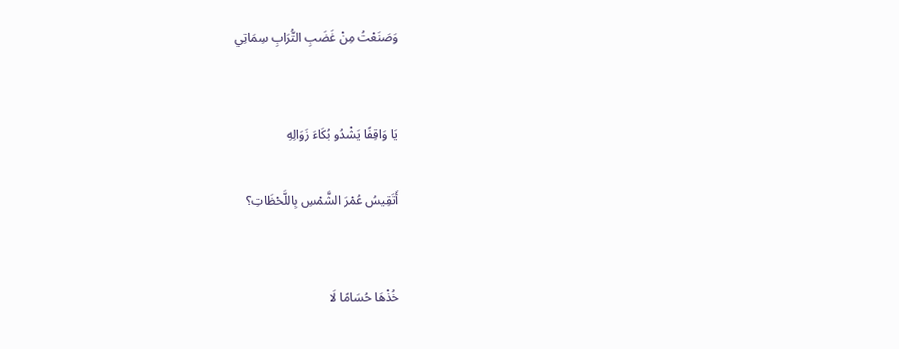وَصَنَعْتُ مِنْ غَضَبِ التُّرَابِ سِمَاتِي


يَا وَاقِفًا يَشْدُو بُكَاءَ زَوَالِهِ

أَتَقِيسُ عُمْرَ الشَّمْسِ بِاللَّحْظَاتِ؟


خُذْهَا حُسَامًا لَا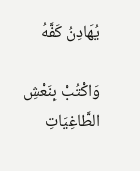يُهَادِنُ كَفَّهُ

وَاكْتُبْ بِنَعْشِ الطَّاغِيَاتِ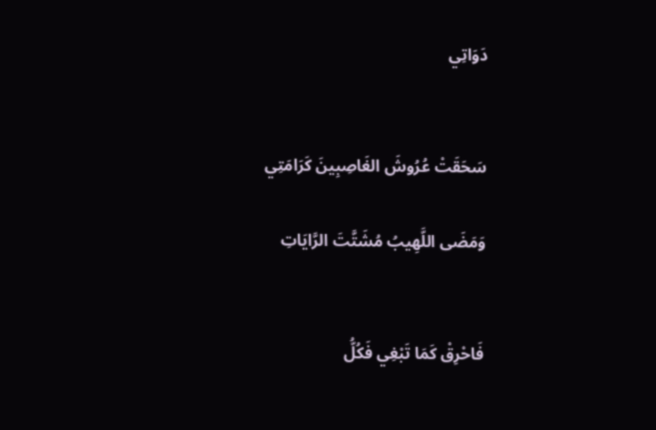دَوَاتِي


سَحَقَتْ عُرُوشَ الغَاصِبِينَ كَرَامَتِي

وَمَضَى اللَّهِيبُ مُشَتَّتَ الرَّايَاتِ


فَاحْرِقْ كَمَا تَبْغِي فَكُلُّ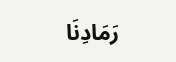رَمَادِنَا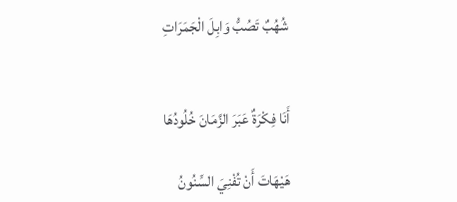شُهُبٌ تَصُبُّ وَابِلَ الْجَمَرَاتِ


أَنَا فِكْرَةٌ عَبَرَ الزَّمَانَ خُلُودُهَا

هَيْهَاتَ أَنْ تُفْنِيَ السِّنُونُ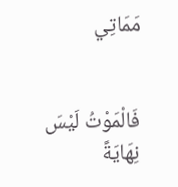مَمَاتِي


فَالْمَوْتُ لَيْسَ نِهَايَةً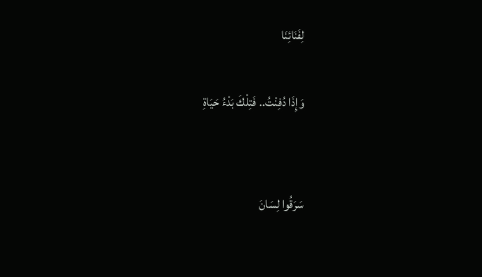لِفَنَائِنَا

وَإِذَا دُفِنْتُ.. فَتِلْكَ بَدْءُ حَيَاةِ


سَرَقُوا لِسَانَ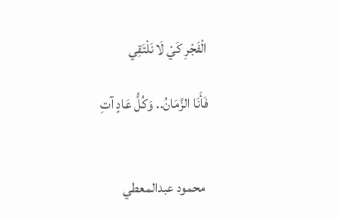الْفَجْرِ كَيْ لَا نَلْتَقِي

فَأَنَا الزَّمَانُ.. وَكُلُّ عَادٍ آتِ


 محمود عبدالمعطي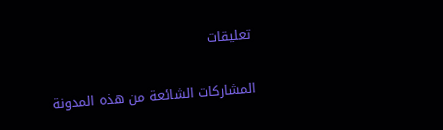تعليقات

المشاركات الشائعة من هذه المدونة